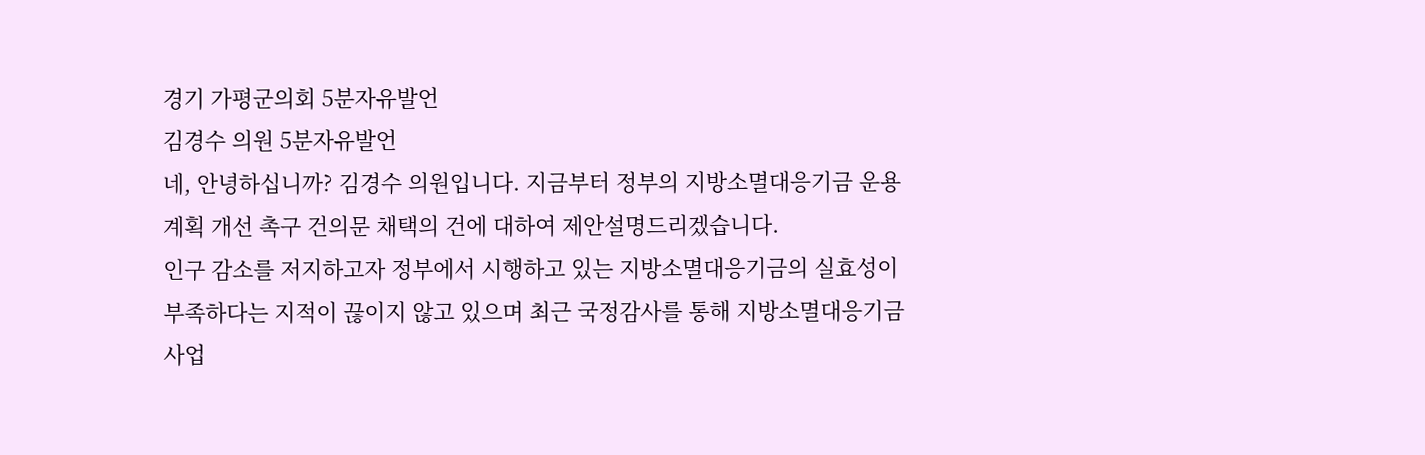경기 가평군의회 5분자유발언
김경수 의원 5분자유발언
네, 안녕하십니까? 김경수 의원입니다. 지금부터 정부의 지방소멸대응기금 운용계획 개선 촉구 건의문 채택의 건에 대하여 제안설명드리겠습니다.
인구 감소를 저지하고자 정부에서 시행하고 있는 지방소멸대응기금의 실효성이 부족하다는 지적이 끊이지 않고 있으며 최근 국정감사를 통해 지방소멸대응기금사업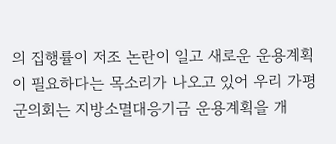의 집행률이 저조 논란이 일고 새로운 운용계획이 필요하다는 목소리가 나오고 있어 우리 가평군의회는 지방소멸대응기금 운용계획을 개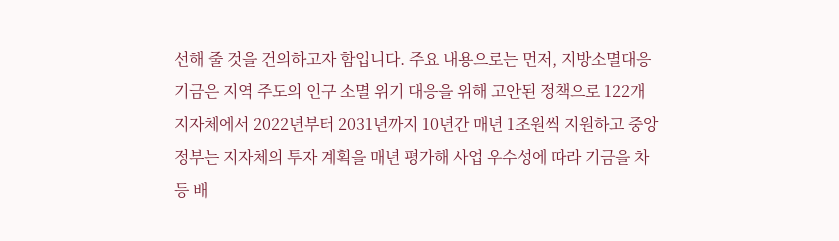선해 줄 것을 건의하고자 함입니다. 주요 내용으로는 먼저, 지방소멸대응기금은 지역 주도의 인구 소멸 위기 대응을 위해 고안된 정책으로 122개 지자체에서 2022년부터 2031년까지 10년간 매년 1조원씩 지원하고 중앙정부는 지자체의 투자 계획을 매년 평가해 사업 우수성에 따라 기금을 차등 배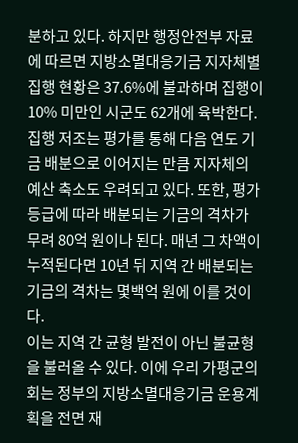분하고 있다. 하지만 행정안전부 자료에 따르면 지방소멸대응기금 지자체별 집행 현황은 37.6%에 불과하며 집행이 10% 미만인 시군도 62개에 육박한다.
집행 저조는 평가를 통해 다음 연도 기금 배분으로 이어지는 만큼 지자체의 예산 축소도 우려되고 있다. 또한, 평가 등급에 따라 배분되는 기금의 격차가 무려 80억 원이나 된다. 매년 그 차액이 누적된다면 10년 뒤 지역 간 배분되는 기금의 격차는 몇백억 원에 이를 것이다.
이는 지역 간 균형 발전이 아닌 불균형을 불러올 수 있다. 이에 우리 가평군의회는 정부의 지방소멸대응기금 운용계획을 전면 재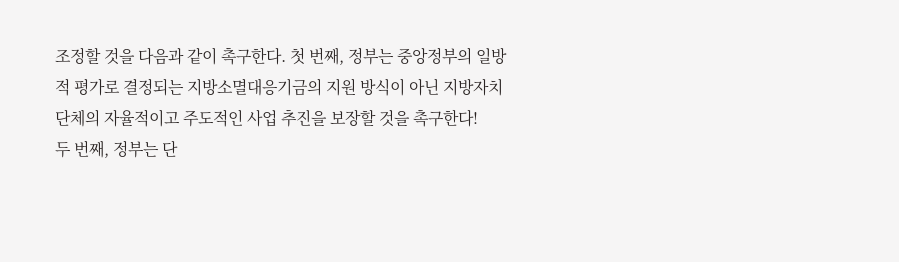조정할 것을 다음과 같이 촉구한다. 첫 번째, 정부는 중앙정부의 일방적 평가로 결정되는 지방소멸대응기금의 지원 방식이 아닌 지방자치단체의 자율적이고 주도적인 사업 추진을 보장할 것을 촉구한다!
두 번째, 정부는 단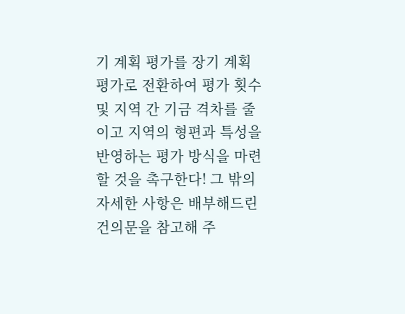기 계획 평가를 장기 계획 평가로 전환하여 평가 횟수 및 지역 간 기금 격차를 줄이고 지역의 형편과 특성을 반영하는 평가 방식을 마련할 것을 촉구한다! 그 밖의 자세한 사항은 배부해드린 건의문을 참고해 주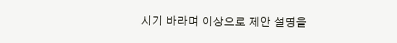시기 바라며 이상으로 제안 설명을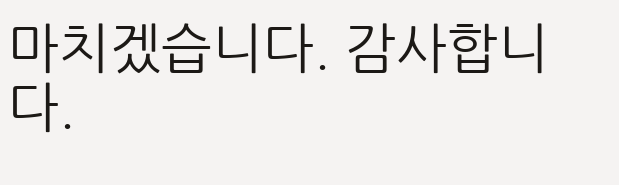마치겠습니다. 감사합니다.